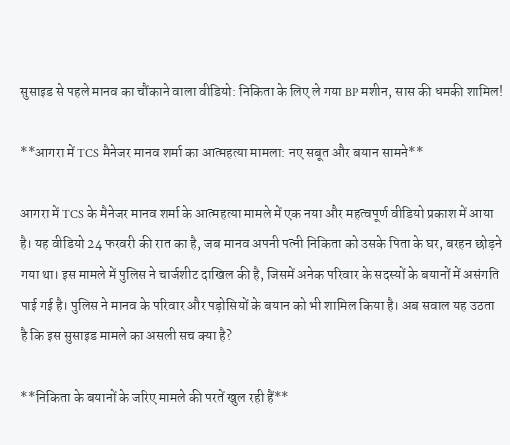सुसाइड से पहले मानव का चौंकाने वाला वीडियो: निकिता के लिए ले गया BP मशीन, सास की धमकी शामिल!

**आगरा में TCS मैनेजर मानव शर्मा का आत्महत्या मामला: नए सबूत और बयान सामने**

आगरा में TCS के मैनेजर मानव शर्मा के आत्महत्या मामले में एक नया और महत्वपूर्ण वीडियो प्रकाश में आया है। यह वीडियो 24 फरवरी की रात का है, जब मानव अपनी पत्नी निकिता को उसके पिता के घर, बरहन छोड़ने गया था। इस मामले में पुलिस ने चार्जशीट दाखिल की है, जिसमें अनेक परिवार के सदस्यों के बयानों में असंगति पाई गई है। पुलिस ने मानव के परिवार और पड़ोसियों के बयान को भी शामिल किया है। अब सवाल यह उठता है कि इस सुसाइड मामले का असली सच क्या है?

**निकिता के बयानों के जरिए मामले की परतें खुल रही हैं**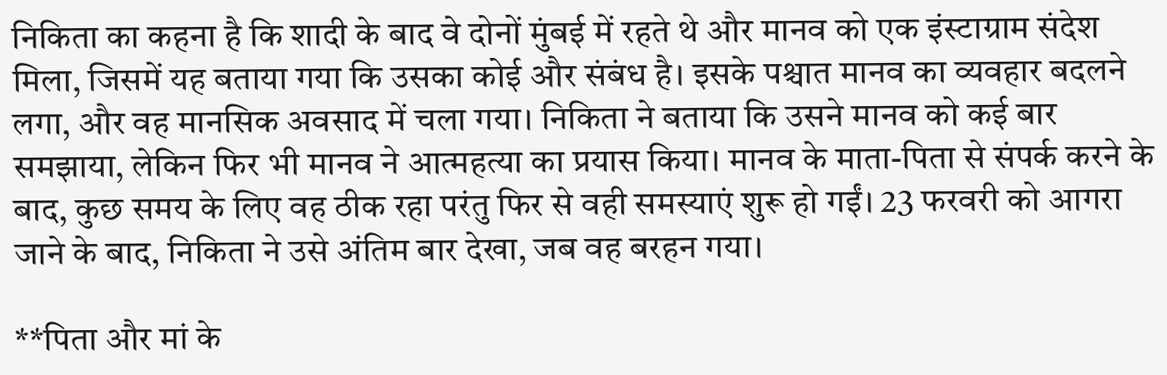निकिता का कहना है कि शादी के बाद वे दोनों मुंबई में रहते थे और मानव को एक इंस्टाग्राम संदेश मिला, जिसमें यह बताया गया कि उसका कोई और संबंध है। इसके पश्चात मानव का व्यवहार बदलने लगा, और वह मानसिक अवसाद में चला गया। निकिता ने बताया कि उसने मानव को कई बार समझाया, लेकिन फिर भी मानव ने आत्महत्या का प्रयास किया। मानव के माता-पिता से संपर्क करने के बाद, कुछ समय के लिए वह ठीक रहा परंतु फिर से वही समस्याएं शुरू हो गईं। 23 फरवरी को आगरा जाने के बाद, निकिता ने उसे अंतिम बार देखा, जब वह बरहन गया।

**पिता और मां के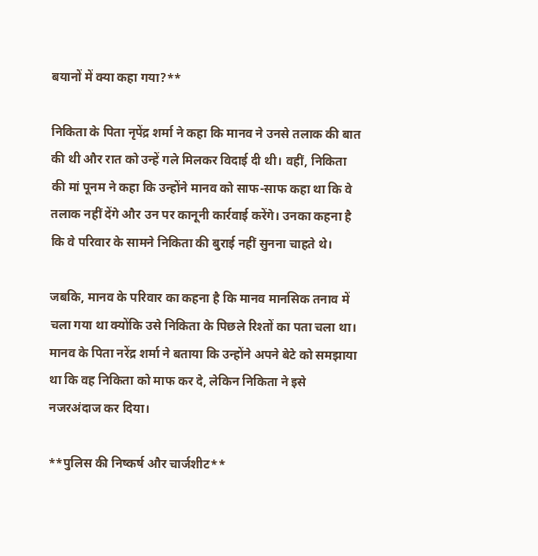बयानों में क्या कहा गया?**

निकिता के पिता नृपेंद्र शर्मा ने कहा कि मानव ने उनसे तलाक की बात की थी और रात को उन्हें गले मिलकर विदाई दी थी। वहीं, निकिता की मां पूनम ने कहा कि उन्होंने मानव को साफ-साफ कहा था कि वे तलाक नहीं देंगे और उन पर कानूनी कार्रवाई करेंगे। उनका कहना है कि वे परिवार के सामने निकिता की बुराई नहीं सुनना चाहते थे।

जबकि, मानव के परिवार का कहना है कि मानव मानसिक तनाव में चला गया था क्योंकि उसे निकिता के पिछले रिश्तों का पता चला था। मानव के पिता नरेंद्र शर्मा ने बताया कि उन्होंने अपने बेटे को समझाया था कि वह निकिता को माफ कर दे, लेकिन निकिता ने इसे नजरअंदाज कर दिया।

**पुलिस की निष्कर्ष और चार्जशीट**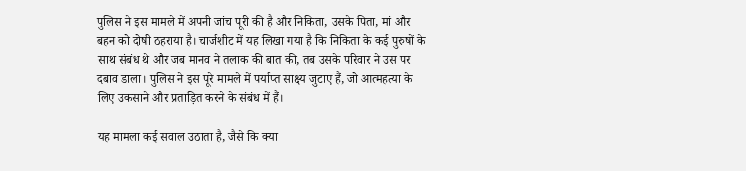पुलिस ने इस मामले में अपनी जांच पूरी की है और निकिता, उसके पिता, मां और बहन को दोषी ठहराया है। चार्जशीट में यह लिखा गया है कि निकिता के कई पुरुषों के साथ संबंध थे और जब मानव ने तलाक की बात की, तब उसके परिवार ने उस पर दबाव डाला। पुलिस ने इस पूरे मामले में पर्याप्त साक्ष्य जुटाए हैं, जो आत्महत्या के लिए उकसाने और प्रताड़ित करने के संबंध में हैं।

यह मामला कई सवाल उठाता है, जैसे कि क्या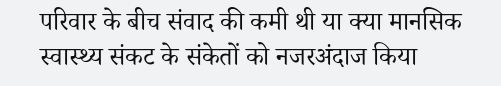परिवार के बीच संवाद की कमी थी या क्या मानसिक स्वास्थ्य संकट के संकेतों को नजरअंदाज किया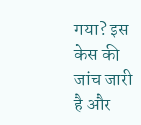गया? इस केस की जांच जारी है और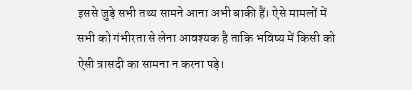इससे जुड़े सभी तथ्य सामने आना अभी बाकी हैं। ऐसे मामलों में सभी को गंभीरता से लेना आवश्यक है ताकि भविष्य में किसी को ऐसी त्रासदी का सामना न करना पड़े।